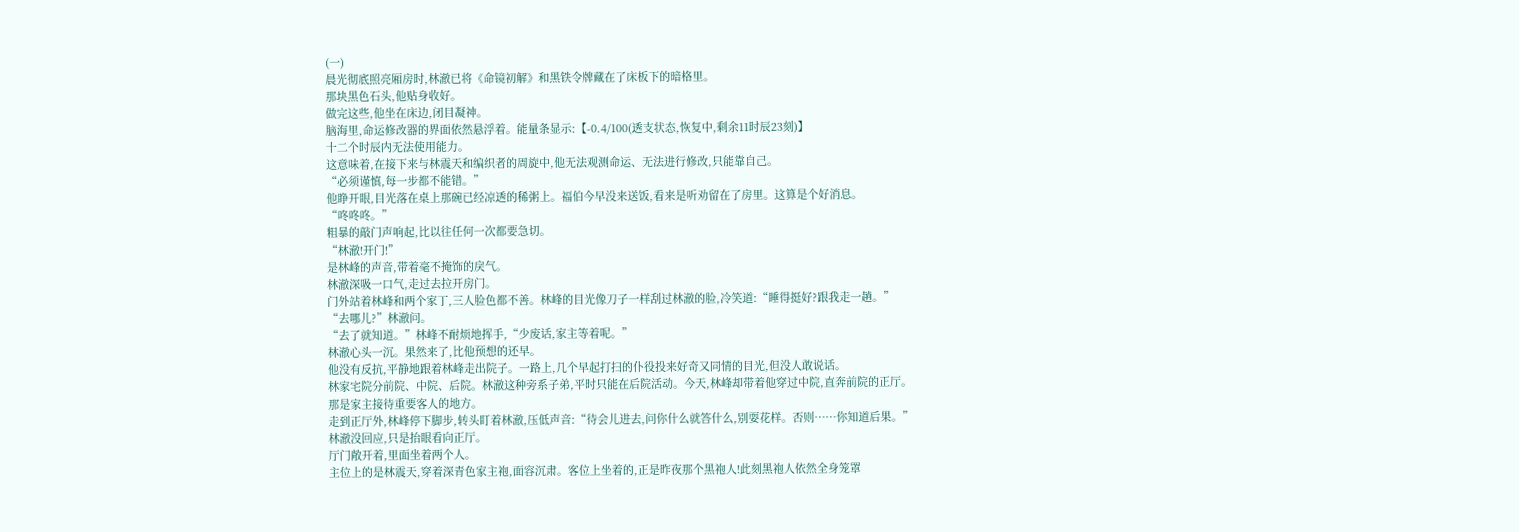(一)
晨光彻底照亮厢房时,林澈已将《命镜初解》和黑铁令牌藏在了床板下的暗格里。
那块黑色石头,他贴身收好。
做完这些,他坐在床边,闭目凝神。
脑海里,命运修改器的界面依然悬浮着。能量条显示:【-0.4/100(透支状态,恢复中,剩余11时辰23刻)】
十二个时辰内无法使用能力。
这意味着,在接下来与林震天和编织者的周旋中,他无法观测命运、无法进行修改,只能靠自己。
“必须谨慎,每一步都不能错。”
他睁开眼,目光落在桌上那碗已经凉透的稀粥上。福伯今早没来送饭,看来是听劝留在了房里。这算是个好消息。
“咚咚咚。”
粗暴的敲门声响起,比以往任何一次都要急切。
“林澈!开门!”
是林峰的声音,带着毫不掩饰的戾气。
林澈深吸一口气,走过去拉开房门。
门外站着林峰和两个家丁,三人脸色都不善。林峰的目光像刀子一样刮过林澈的脸,冷笑道:“睡得挺好?跟我走一趟。”
“去哪儿?”林澈问。
“去了就知道。”林峰不耐烦地挥手,“少废话,家主等着呢。”
林澈心头一沉。果然来了,比他预想的还早。
他没有反抗,平静地跟着林峰走出院子。一路上,几个早起打扫的仆役投来好奇又同情的目光,但没人敢说话。
林家宅院分前院、中院、后院。林澈这种旁系子弟,平时只能在后院活动。今天,林峰却带着他穿过中院,直奔前院的正厅。
那是家主接待重要客人的地方。
走到正厅外,林峰停下脚步,转头盯着林澈,压低声音:“待会儿进去,问你什么就答什么,别耍花样。否则……你知道后果。”
林澈没回应,只是抬眼看向正厅。
厅门敞开着,里面坐着两个人。
主位上的是林震天,穿着深青色家主袍,面容沉肃。客位上坐着的,正是昨夜那个黑袍人!此刻黑袍人依然全身笼罩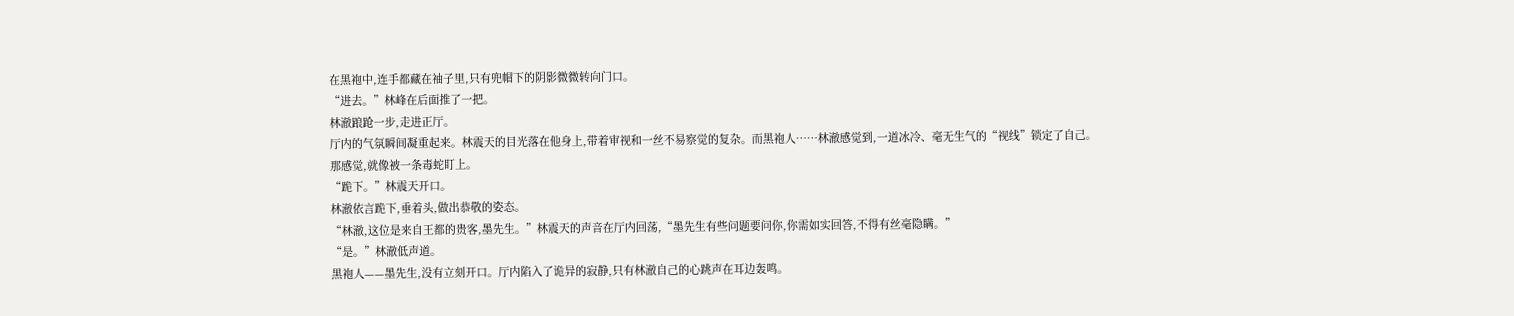在黑袍中,连手都藏在袖子里,只有兜帽下的阴影微微转向门口。
“进去。”林峰在后面推了一把。
林澈踉跄一步,走进正厅。
厅内的气氛瞬间凝重起来。林震天的目光落在他身上,带着审视和一丝不易察觉的复杂。而黑袍人……林澈感觉到,一道冰冷、毫无生气的“视线”锁定了自己。
那感觉,就像被一条毒蛇盯上。
“跪下。”林震天开口。
林澈依言跪下,垂着头,做出恭敬的姿态。
“林澈,这位是来自王都的贵客,墨先生。”林震天的声音在厅内回荡,“墨先生有些问题要问你,你需如实回答,不得有丝毫隐瞒。”
“是。”林澈低声道。
黑袍人——墨先生,没有立刻开口。厅内陷入了诡异的寂静,只有林澈自己的心跳声在耳边轰鸣。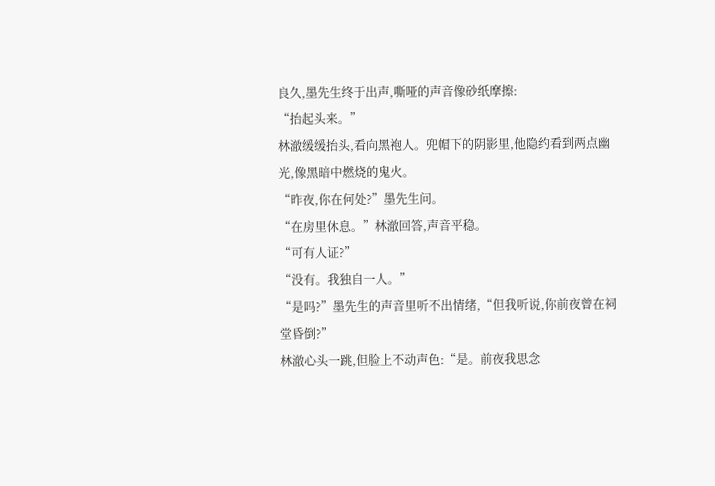良久,墨先生终于出声,嘶哑的声音像砂纸摩擦:
“抬起头来。”
林澈缓缓抬头,看向黑袍人。兜帽下的阴影里,他隐约看到两点幽光,像黑暗中燃烧的鬼火。
“昨夜,你在何处?”墨先生问。
“在房里休息。”林澈回答,声音平稳。
“可有人证?”
“没有。我独自一人。”
“是吗?”墨先生的声音里听不出情绪,“但我听说,你前夜曾在祠堂昏倒?”
林澈心头一跳,但脸上不动声色:“是。前夜我思念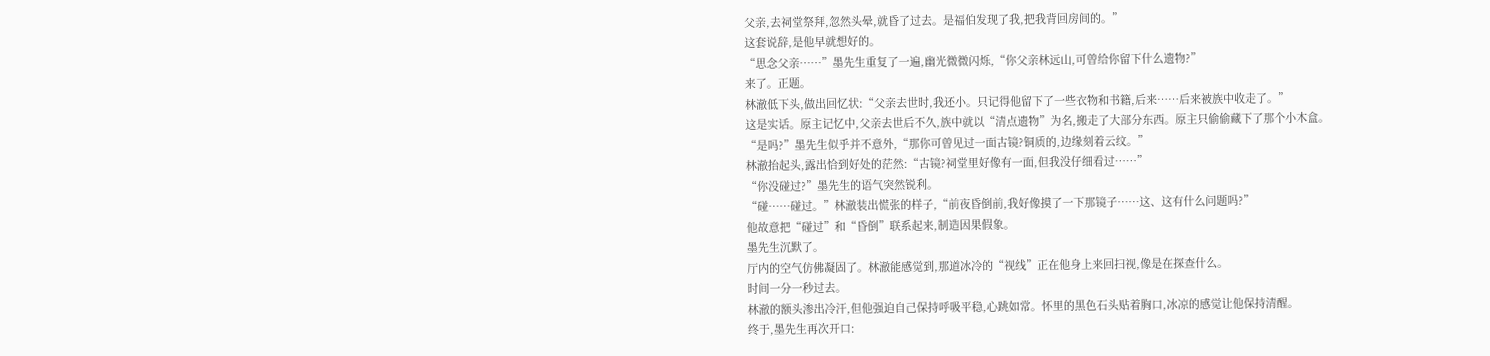父亲,去祠堂祭拜,忽然头晕,就昏了过去。是福伯发现了我,把我背回房间的。”
这套说辞,是他早就想好的。
“思念父亲……”墨先生重复了一遍,幽光微微闪烁,“你父亲林远山,可曾给你留下什么遗物?”
来了。正题。
林澈低下头,做出回忆状:“父亲去世时,我还小。只记得他留下了一些衣物和书籍,后来……后来被族中收走了。”
这是实话。原主记忆中,父亲去世后不久,族中就以“清点遗物”为名,搬走了大部分东西。原主只偷偷藏下了那个小木盒。
“是吗?”墨先生似乎并不意外,“那你可曾见过一面古镜?铜质的,边缘刻着云纹。”
林澈抬起头,露出恰到好处的茫然:“古镜?祠堂里好像有一面,但我没仔细看过……”
“你没碰过?”墨先生的语气突然锐利。
“碰……碰过。”林澈装出慌张的样子,“前夜昏倒前,我好像摸了一下那镜子……这、这有什么问题吗?”
他故意把“碰过”和“昏倒”联系起来,制造因果假象。
墨先生沉默了。
厅内的空气仿佛凝固了。林澈能感觉到,那道冰冷的“视线”正在他身上来回扫视,像是在探查什么。
时间一分一秒过去。
林澈的额头渗出冷汗,但他强迫自己保持呼吸平稳,心跳如常。怀里的黑色石头贴着胸口,冰凉的感觉让他保持清醒。
终于,墨先生再次开口: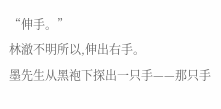“伸手。”
林澈不明所以,伸出右手。
墨先生从黑袍下探出一只手——那只手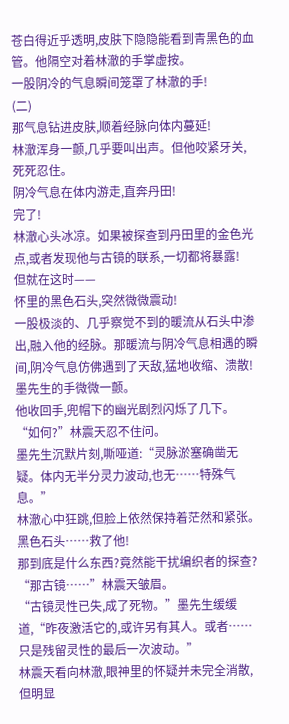苍白得近乎透明,皮肤下隐隐能看到青黑色的血管。他隔空对着林澈的手掌虚按。
一股阴冷的气息瞬间笼罩了林澈的手!
(二)
那气息钻进皮肤,顺着经脉向体内蔓延!
林澈浑身一颤,几乎要叫出声。但他咬紧牙关,死死忍住。
阴冷气息在体内游走,直奔丹田!
完了!
林澈心头冰凉。如果被探查到丹田里的金色光点,或者发现他与古镜的联系,一切都将暴露!
但就在这时——
怀里的黑色石头,突然微微震动!
一股极淡的、几乎察觉不到的暖流从石头中渗出,融入他的经脉。那暖流与阴冷气息相遇的瞬间,阴冷气息仿佛遇到了天敌,猛地收缩、溃散!
墨先生的手微微一颤。
他收回手,兜帽下的幽光剧烈闪烁了几下。
“如何?”林震天忍不住问。
墨先生沉默片刻,嘶哑道:“灵脉淤塞确凿无疑。体内无半分灵力波动,也无……特殊气息。”
林澈心中狂跳,但脸上依然保持着茫然和紧张。
黑色石头……救了他!
那到底是什么东西?竟然能干扰编织者的探查?
“那古镜……”林震天皱眉。
“古镜灵性已失,成了死物。”墨先生缓缓道,“昨夜激活它的,或许另有其人。或者……只是残留灵性的最后一次波动。”
林震天看向林澈,眼神里的怀疑并未完全消散,但明显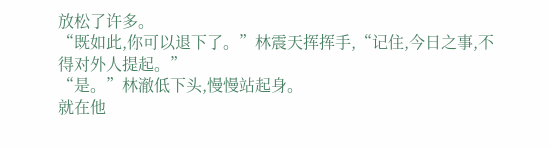放松了许多。
“既如此,你可以退下了。”林震天挥挥手,“记住,今日之事,不得对外人提起。”
“是。”林澈低下头,慢慢站起身。
就在他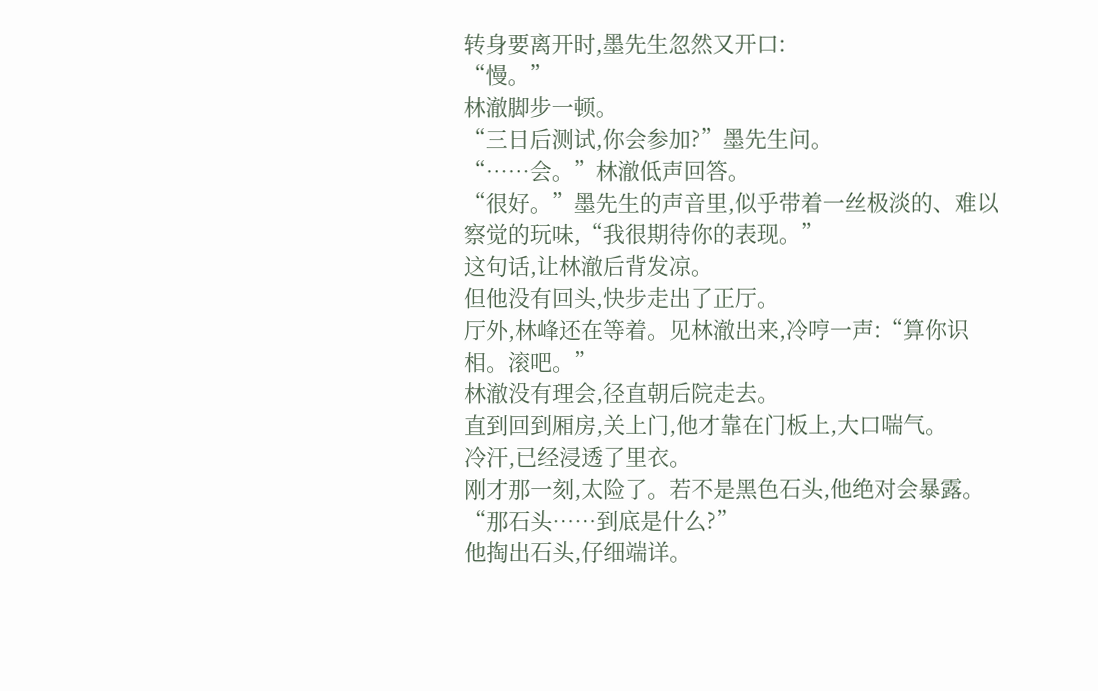转身要离开时,墨先生忽然又开口:
“慢。”
林澈脚步一顿。
“三日后测试,你会参加?”墨先生问。
“……会。”林澈低声回答。
“很好。”墨先生的声音里,似乎带着一丝极淡的、难以察觉的玩味,“我很期待你的表现。”
这句话,让林澈后背发凉。
但他没有回头,快步走出了正厅。
厅外,林峰还在等着。见林澈出来,冷哼一声:“算你识相。滚吧。”
林澈没有理会,径直朝后院走去。
直到回到厢房,关上门,他才靠在门板上,大口喘气。
冷汗,已经浸透了里衣。
刚才那一刻,太险了。若不是黑色石头,他绝对会暴露。
“那石头……到底是什么?”
他掏出石头,仔细端详。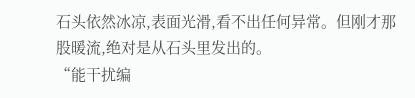石头依然冰凉,表面光滑,看不出任何异常。但刚才那股暖流,绝对是从石头里发出的。
“能干扰编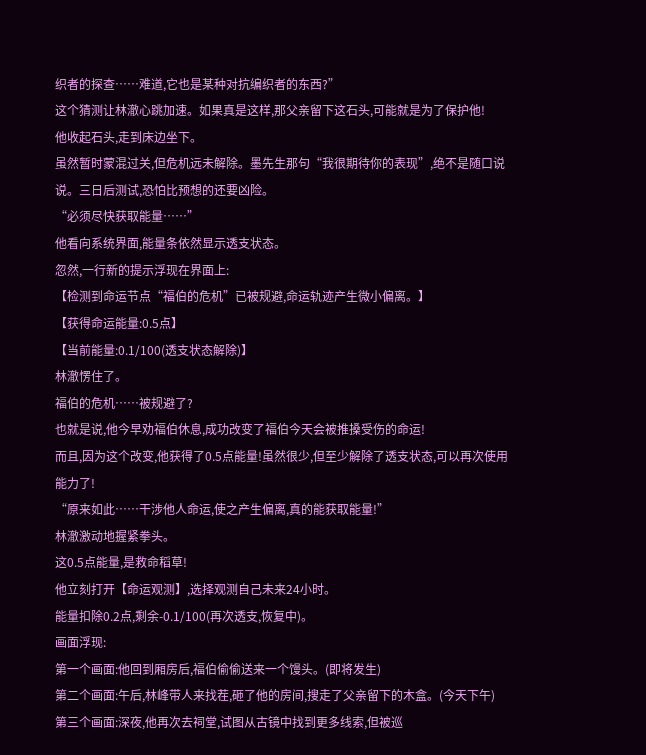织者的探查……难道,它也是某种对抗编织者的东西?”
这个猜测让林澈心跳加速。如果真是这样,那父亲留下这石头,可能就是为了保护他!
他收起石头,走到床边坐下。
虽然暂时蒙混过关,但危机远未解除。墨先生那句“我很期待你的表现”,绝不是随口说说。三日后测试,恐怕比预想的还要凶险。
“必须尽快获取能量……”
他看向系统界面,能量条依然显示透支状态。
忽然,一行新的提示浮现在界面上:
【检测到命运节点“福伯的危机”已被规避,命运轨迹产生微小偏离。】
【获得命运能量:0.5点】
【当前能量:0.1/100(透支状态解除)】
林澈愣住了。
福伯的危机……被规避了?
也就是说,他今早劝福伯休息,成功改变了福伯今天会被推搡受伤的命运!
而且,因为这个改变,他获得了0.5点能量!虽然很少,但至少解除了透支状态,可以再次使用能力了!
“原来如此……干涉他人命运,使之产生偏离,真的能获取能量!”
林澈激动地握紧拳头。
这0.5点能量,是救命稻草!
他立刻打开【命运观测】,选择观测自己未来24小时。
能量扣除0.2点,剩余-0.1/100(再次透支,恢复中)。
画面浮现:
第一个画面:他回到厢房后,福伯偷偷送来一个馒头。(即将发生)
第二个画面:午后,林峰带人来找茬,砸了他的房间,搜走了父亲留下的木盒。(今天下午)
第三个画面:深夜,他再次去祠堂,试图从古镜中找到更多线索,但被巡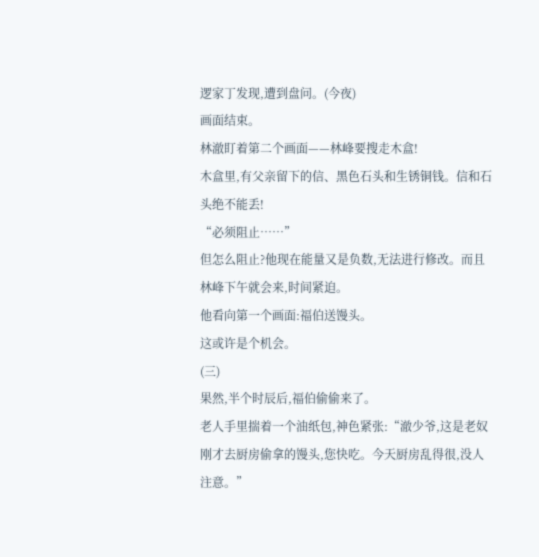逻家丁发现,遭到盘问。(今夜)
画面结束。
林澈盯着第二个画面——林峰要搜走木盒!
木盒里,有父亲留下的信、黑色石头和生锈铜钱。信和石头绝不能丢!
“必须阻止……”
但怎么阻止?他现在能量又是负数,无法进行修改。而且林峰下午就会来,时间紧迫。
他看向第一个画面:福伯送馒头。
这或许是个机会。
(三)
果然,半个时辰后,福伯偷偷来了。
老人手里揣着一个油纸包,神色紧张:“澈少爷,这是老奴刚才去厨房偷拿的馒头,您快吃。今天厨房乱得很,没人注意。”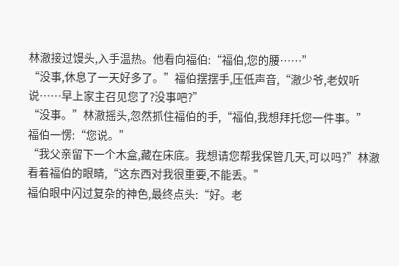林澈接过馒头,入手温热。他看向福伯:“福伯,您的腰……”
“没事,休息了一天好多了。”福伯摆摆手,压低声音,“澈少爷,老奴听说……早上家主召见您了?没事吧?”
“没事。”林澈摇头,忽然抓住福伯的手,“福伯,我想拜托您一件事。”
福伯一愣:“您说。”
“我父亲留下一个木盒,藏在床底。我想请您帮我保管几天,可以吗?”林澈看着福伯的眼睛,“这东西对我很重要,不能丢。”
福伯眼中闪过复杂的神色,最终点头:“好。老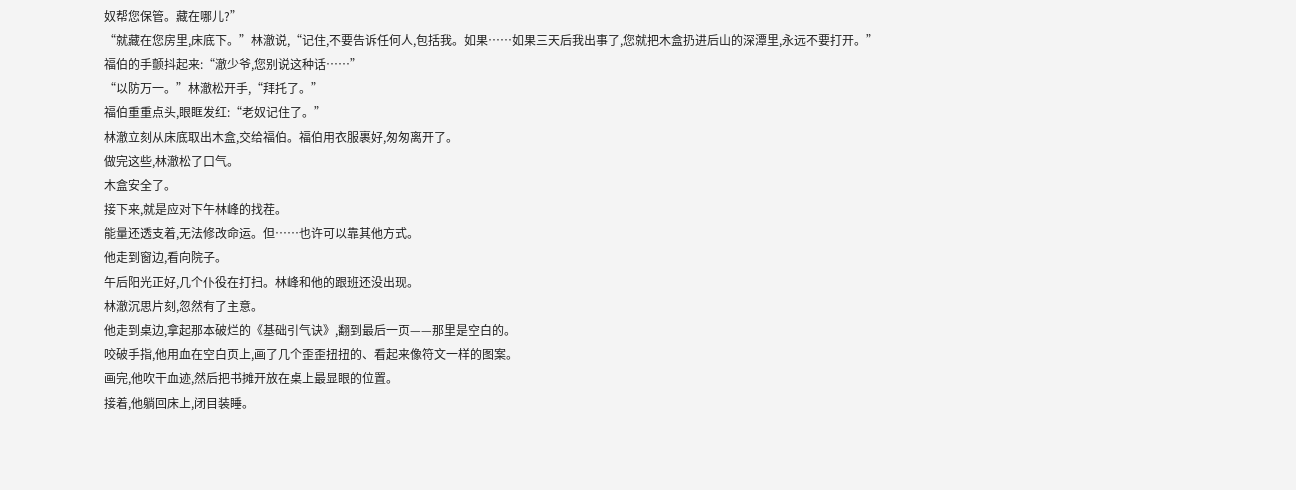奴帮您保管。藏在哪儿?”
“就藏在您房里,床底下。”林澈说,“记住,不要告诉任何人,包括我。如果……如果三天后我出事了,您就把木盒扔进后山的深潭里,永远不要打开。”
福伯的手颤抖起来:“澈少爷,您别说这种话……”
“以防万一。”林澈松开手,“拜托了。”
福伯重重点头,眼眶发红:“老奴记住了。”
林澈立刻从床底取出木盒,交给福伯。福伯用衣服裹好,匆匆离开了。
做完这些,林澈松了口气。
木盒安全了。
接下来,就是应对下午林峰的找茬。
能量还透支着,无法修改命运。但……也许可以靠其他方式。
他走到窗边,看向院子。
午后阳光正好,几个仆役在打扫。林峰和他的跟班还没出现。
林澈沉思片刻,忽然有了主意。
他走到桌边,拿起那本破烂的《基础引气诀》,翻到最后一页——那里是空白的。
咬破手指,他用血在空白页上,画了几个歪歪扭扭的、看起来像符文一样的图案。
画完,他吹干血迹,然后把书摊开放在桌上最显眼的位置。
接着,他躺回床上,闭目装睡。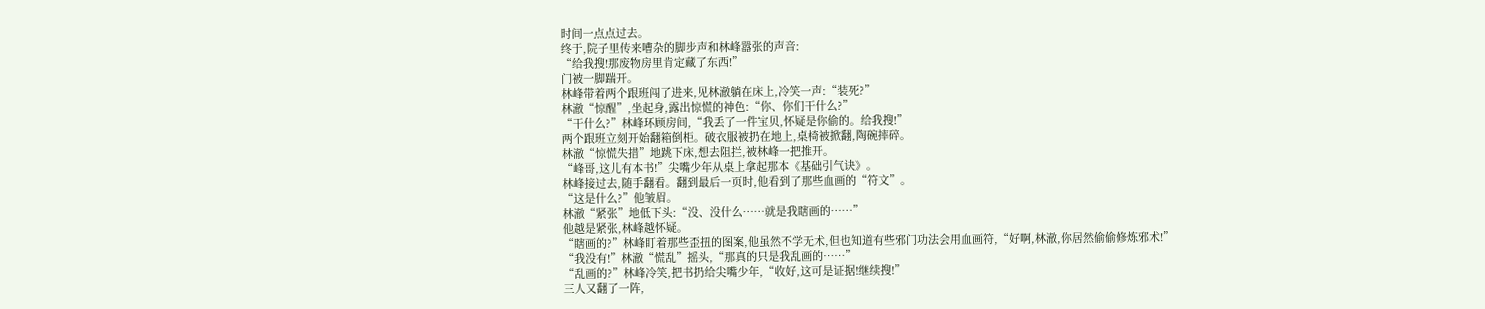时间一点点过去。
终于,院子里传来嘈杂的脚步声和林峰嚣张的声音:
“给我搜!那废物房里肯定藏了东西!”
门被一脚踹开。
林峰带着两个跟班闯了进来,见林澈躺在床上,冷笑一声:“装死?”
林澈“惊醒”,坐起身,露出惊慌的神色:“你、你们干什么?”
“干什么?”林峰环顾房间,“我丢了一件宝贝,怀疑是你偷的。给我搜!”
两个跟班立刻开始翻箱倒柜。破衣服被扔在地上,桌椅被掀翻,陶碗摔碎。
林澈“惊慌失措”地跳下床,想去阻拦,被林峰一把推开。
“峰哥,这儿有本书!”尖嘴少年从桌上拿起那本《基础引气诀》。
林峰接过去,随手翻看。翻到最后一页时,他看到了那些血画的“符文”。
“这是什么?”他皱眉。
林澈“紧张”地低下头:“没、没什么……就是我瞎画的……”
他越是紧张,林峰越怀疑。
“瞎画的?”林峰盯着那些歪扭的图案,他虽然不学无术,但也知道有些邪门功法会用血画符,“好啊,林澈,你居然偷偷修炼邪术!”
“我没有!”林澈“慌乱”摇头,“那真的只是我乱画的……”
“乱画的?”林峰冷笑,把书扔给尖嘴少年,“收好,这可是证据!继续搜!”
三人又翻了一阵,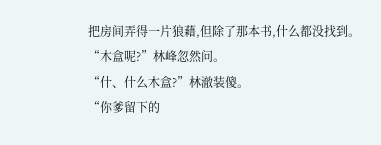把房间弄得一片狼藉,但除了那本书,什么都没找到。
“木盒呢?”林峰忽然问。
“什、什么木盒?”林澈装傻。
“你爹留下的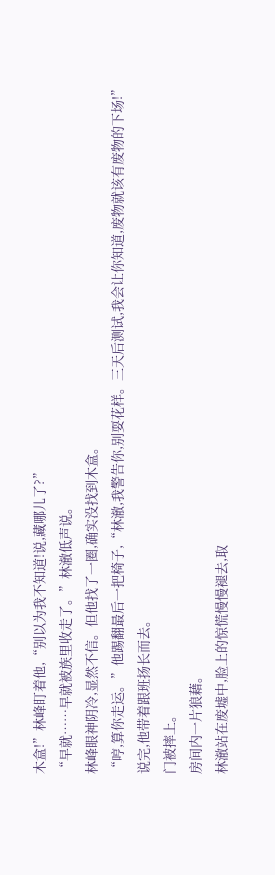木盒!”林峰盯着他,“别以为我不知道!说,藏哪儿了?”
“早就……早就被族里收走了。”林澈低声说。
林峰眼神阴冷,显然不信。但他找了一圈,确实没找到木盒。
“哼,算你走运。”他踢翻最后一把椅子,“林澈,我警告你,别耍花样。三天后测试,我会让你知道,废物就该有废物的下场!”
说完,他带着跟班扬长而去。
门被摔上。
房间内一片狼藉。
林澈站在废墟中,脸上的惊慌慢慢褪去,取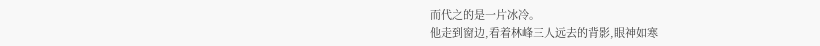而代之的是一片冰冷。
他走到窗边,看着林峰三人远去的背影,眼神如寒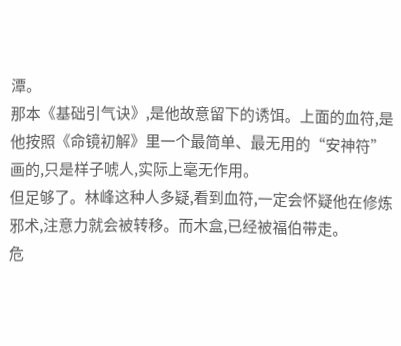潭。
那本《基础引气诀》,是他故意留下的诱饵。上面的血符,是他按照《命镜初解》里一个最简单、最无用的“安神符”画的,只是样子唬人,实际上毫无作用。
但足够了。林峰这种人多疑,看到血符,一定会怀疑他在修炼邪术,注意力就会被转移。而木盒,已经被福伯带走。
危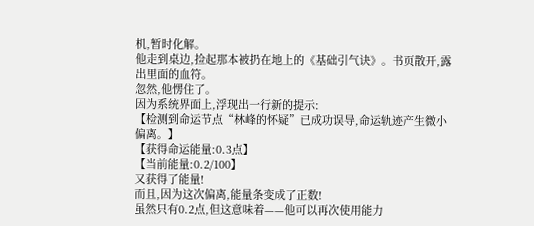机,暂时化解。
他走到桌边,捡起那本被扔在地上的《基础引气诀》。书页散开,露出里面的血符。
忽然,他愣住了。
因为系统界面上,浮现出一行新的提示:
【检测到命运节点“林峰的怀疑”已成功误导,命运轨迹产生微小偏离。】
【获得命运能量:0.3点】
【当前能量:0.2/100】
又获得了能量!
而且,因为这次偏离,能量条变成了正数!
虽然只有0.2点,但这意味着——他可以再次使用能力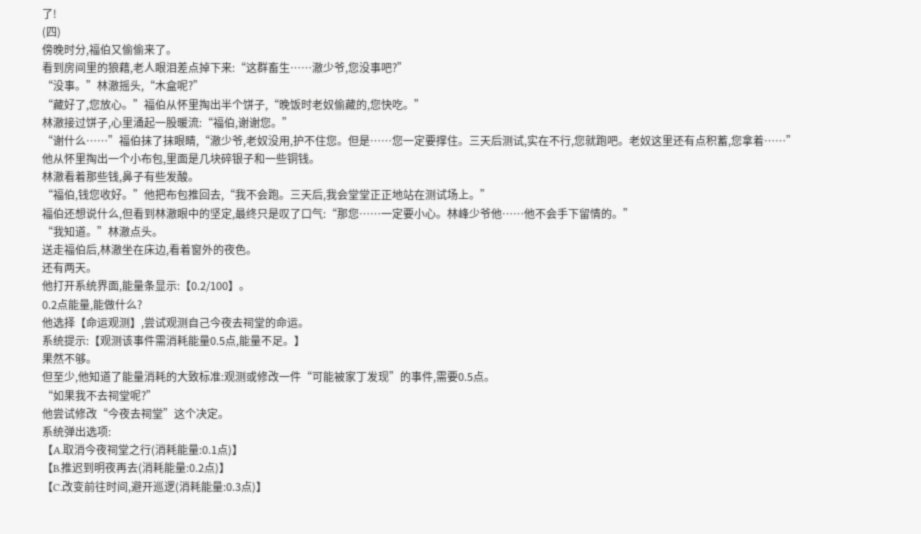了!
(四)
傍晚时分,福伯又偷偷来了。
看到房间里的狼藉,老人眼泪差点掉下来:“这群畜生……澈少爷,您没事吧?”
“没事。”林澈摇头,“木盒呢?”
“藏好了,您放心。”福伯从怀里掏出半个饼子,“晚饭时老奴偷藏的,您快吃。”
林澈接过饼子,心里涌起一股暖流:“福伯,谢谢您。”
“谢什么……”福伯抹了抹眼睛,“澈少爷,老奴没用,护不住您。但是……您一定要撑住。三天后测试,实在不行,您就跑吧。老奴这里还有点积蓄,您拿着……”
他从怀里掏出一个小布包,里面是几块碎银子和一些铜钱。
林澈看着那些钱,鼻子有些发酸。
“福伯,钱您收好。”他把布包推回去,“我不会跑。三天后,我会堂堂正正地站在测试场上。”
福伯还想说什么,但看到林澈眼中的坚定,最终只是叹了口气:“那您……一定要小心。林峰少爷他……他不会手下留情的。”
“我知道。”林澈点头。
送走福伯后,林澈坐在床边,看着窗外的夜色。
还有两天。
他打开系统界面,能量条显示:【0.2/100】。
0.2点能量,能做什么?
他选择【命运观测】,尝试观测自己今夜去祠堂的命运。
系统提示:【观测该事件需消耗能量0.5点,能量不足。】
果然不够。
但至少,他知道了能量消耗的大致标准:观测或修改一件“可能被家丁发现”的事件,需要0.5点。
“如果我不去祠堂呢?”
他尝试修改“今夜去祠堂”这个决定。
系统弹出选项:
【A.取消今夜祠堂之行(消耗能量:0.1点)】
【B.推迟到明夜再去(消耗能量:0.2点)】
【C.改变前往时间,避开巡逻(消耗能量:0.3点)】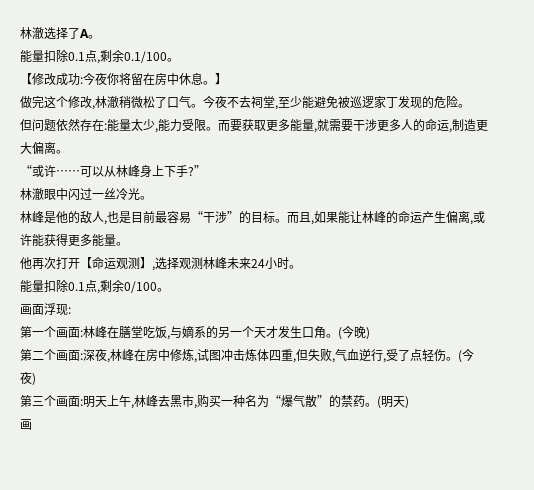林澈选择了A。
能量扣除0.1点,剩余0.1/100。
【修改成功:今夜你将留在房中休息。】
做完这个修改,林澈稍微松了口气。今夜不去祠堂,至少能避免被巡逻家丁发现的危险。
但问题依然存在:能量太少,能力受限。而要获取更多能量,就需要干涉更多人的命运,制造更大偏离。
“或许……可以从林峰身上下手?”
林澈眼中闪过一丝冷光。
林峰是他的敌人,也是目前最容易“干涉”的目标。而且,如果能让林峰的命运产生偏离,或许能获得更多能量。
他再次打开【命运观测】,选择观测林峰未来24小时。
能量扣除0.1点,剩余0/100。
画面浮现:
第一个画面:林峰在膳堂吃饭,与嫡系的另一个天才发生口角。(今晚)
第二个画面:深夜,林峰在房中修炼,试图冲击炼体四重,但失败,气血逆行,受了点轻伤。(今夜)
第三个画面:明天上午,林峰去黑市,购买一种名为“爆气散”的禁药。(明天)
画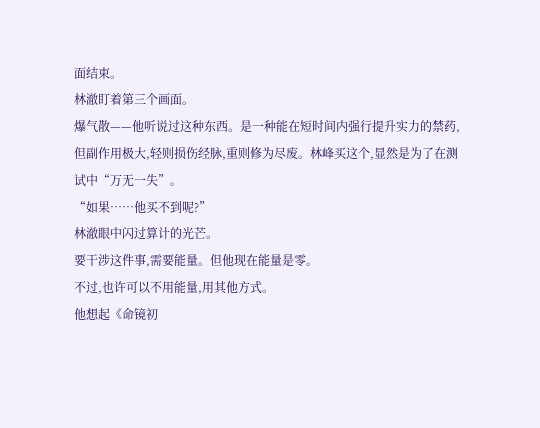面结束。
林澈盯着第三个画面。
爆气散——他听说过这种东西。是一种能在短时间内强行提升实力的禁药,但副作用极大,轻则损伤经脉,重则修为尽废。林峰买这个,显然是为了在测试中“万无一失”。
“如果……他买不到呢?”
林澈眼中闪过算计的光芒。
要干涉这件事,需要能量。但他现在能量是零。
不过,也许可以不用能量,用其他方式。
他想起《命镜初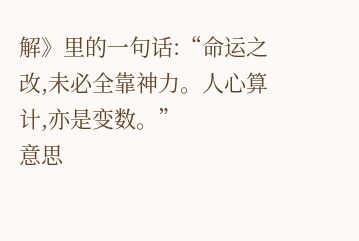解》里的一句话:“命运之改,未必全靠神力。人心算计,亦是变数。”
意思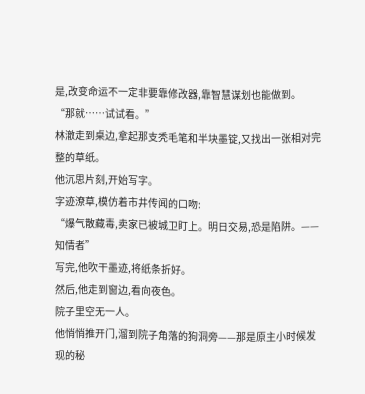是,改变命运不一定非要靠修改器,靠智慧谋划也能做到。
“那就……试试看。”
林澈走到桌边,拿起那支秃毛笔和半块墨锭,又找出一张相对完整的草纸。
他沉思片刻,开始写字。
字迹潦草,模仿着市井传闻的口吻:
“爆气散藏毒,卖家已被城卫盯上。明日交易,恐是陷阱。——知情者”
写完,他吹干墨迹,将纸条折好。
然后,他走到窗边,看向夜色。
院子里空无一人。
他悄悄推开门,溜到院子角落的狗洞旁——那是原主小时候发现的秘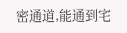密通道,能通到宅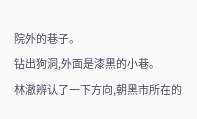院外的巷子。
钻出狗洞,外面是漆黑的小巷。
林澈辨认了一下方向,朝黑市所在的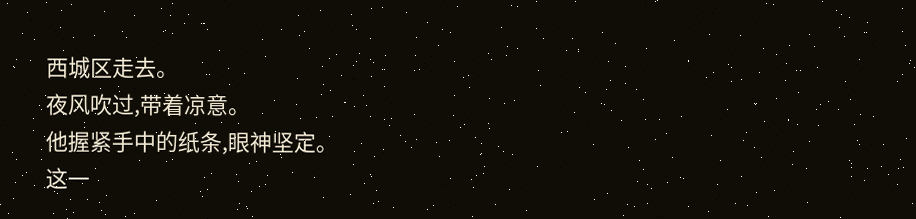西城区走去。
夜风吹过,带着凉意。
他握紧手中的纸条,眼神坚定。
这一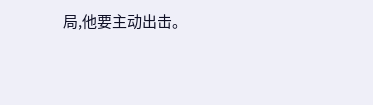局,他要主动出击。